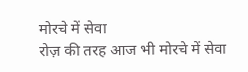मोरचे में सेवा
रोज़ की तरह आज भी मोरचे में सेवा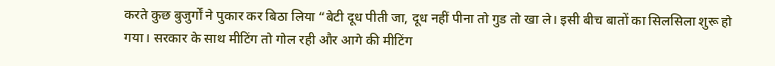करते कुछ बुजुर्गों ने पुकार कर बिठा लिया “बेटी दूध पीती जा, दूध नहीं पीना तो गुड तो खा ले। इसी बीच बातों का सिलसिला शुरू हो गया। सरकार के साथ मीटिंग तो गोल रही और आगे की मीटिंग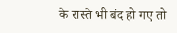के रास्ते भी बंद हो गए तो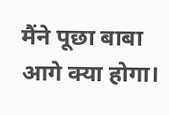मैंने पूछा बाबा आगे क्या होगा।